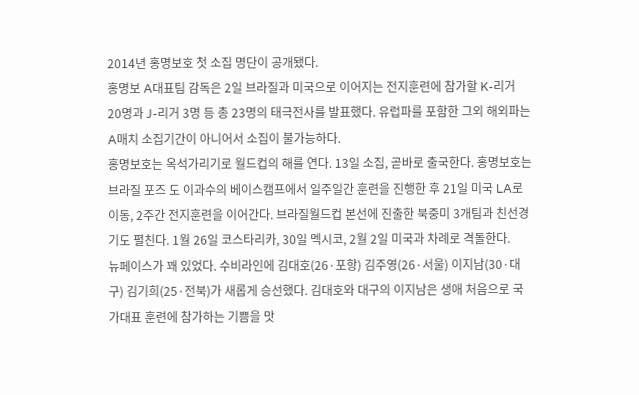2014년 홍명보호 첫 소집 명단이 공개됐다.
홍명보 A대표팀 감독은 2일 브라질과 미국으로 이어지는 전지훈련에 참가할 K-리거 20명과 J-리거 3명 등 총 23명의 태극전사를 발표했다. 유럽파를 포함한 그외 해외파는 A매치 소집기간이 아니어서 소집이 불가능하다.
홍명보호는 옥석가리기로 월드컵의 해를 연다. 13일 소집, 곧바로 출국한다. 홍명보호는 브라질 포즈 도 이과수의 베이스캠프에서 일주일간 훈련을 진행한 후 21일 미국 LA로 이동, 2주간 전지훈련을 이어간다. 브라질월드컵 본선에 진출한 북중미 3개팀과 친선경기도 펼친다. 1월 26일 코스타리카, 30일 멕시코, 2월 2일 미국과 차례로 격돌한다.
뉴페이스가 꽤 있었다. 수비라인에 김대호(26·포항) 김주영(26·서울) 이지남(30·대구) 김기희(25·전북)가 새롭게 승선했다. 김대호와 대구의 이지남은 생애 처음으로 국가대표 훈련에 참가하는 기쁨을 맛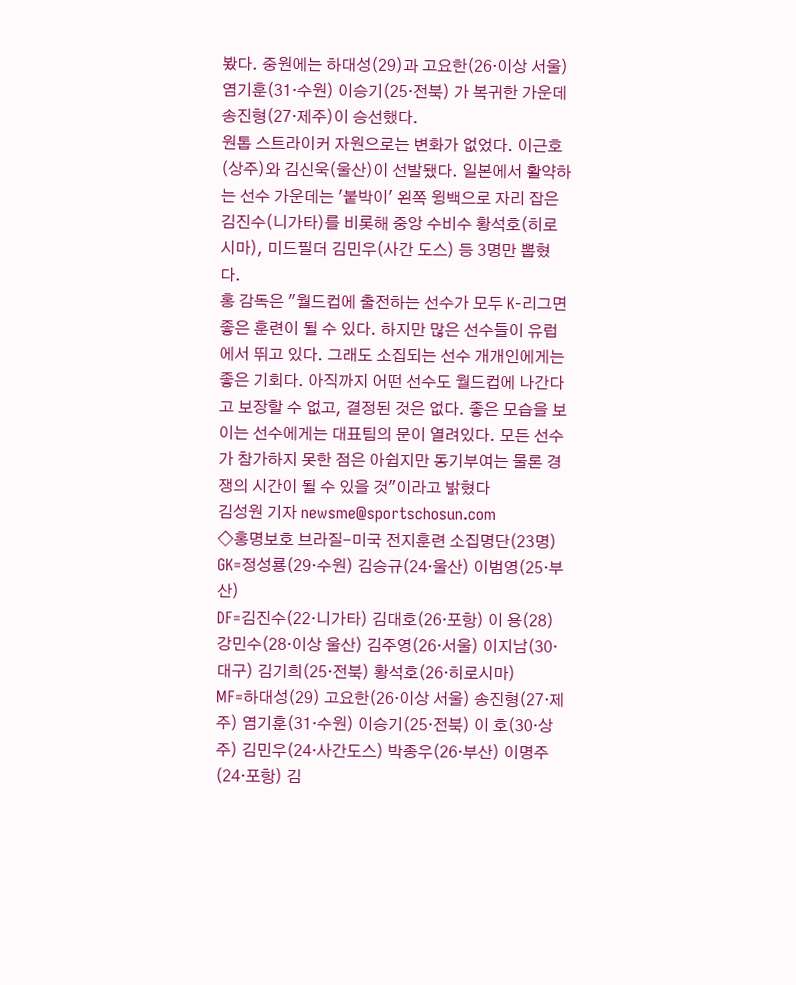봤다. 중원에는 하대성(29)과 고요한(26·이상 서울) 염기훈(31·수원) 이승기(25·전북) 가 복귀한 가운데 송진형(27·제주)이 승선했다.
원톱 스트라이커 자원으로는 변화가 없었다. 이근호(상주)와 김신욱(울산)이 선발됐다. 일본에서 활약하는 선수 가운데는 '붙박이' 왼쪽 윙백으로 자리 잡은 김진수(니가타)를 비롯해 중앙 수비수 황석호(히로시마), 미드필더 김민우(사간 도스) 등 3명만 뽑혔다.
홍 감독은 "월드컵에 출전하는 선수가 모두 K-리그면 좋은 훈련이 될 수 있다. 하지만 많은 선수들이 유럽에서 뛰고 있다. 그래도 소집되는 선수 개개인에게는 좋은 기회다. 아직까지 어떤 선수도 월드컵에 나간다고 보장할 수 없고, 결정된 것은 없다. 좋은 모습을 보이는 선수에게는 대표팀의 문이 열려있다. 모든 선수가 참가하지 못한 점은 아쉽지만 동기부여는 물론 경쟁의 시간이 될 수 있을 것"이라고 밝혔다
김성원 기자 newsme@sportschosun.com
◇홍명보호 브라질-미국 전지훈련 소집명단(23명)
GK=정성룡(29·수원) 김승규(24·울산) 이범영(25·부산)
DF=김진수(22·니가타) 김대호(26·포항) 이 용(28) 강민수(28·이상 울산) 김주영(26·서울) 이지남(30·대구) 김기희(25·전북) 황석호(26·히로시마)
MF=하대성(29) 고요한(26·이상 서울) 송진형(27·제주) 염기훈(31·수원) 이승기(25·전북) 이 호(30·상주) 김민우(24·사간도스) 박종우(26·부산) 이명주(24·포항) 김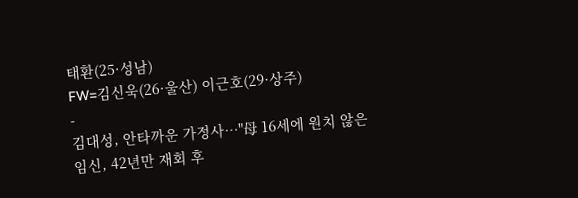태환(25·성남)
FW=김신욱(26·울산) 이근호(29·상주)
-
김대성, 안타까운 가정사…"母 16세에 원치 않은 임신, 42년만 재회 후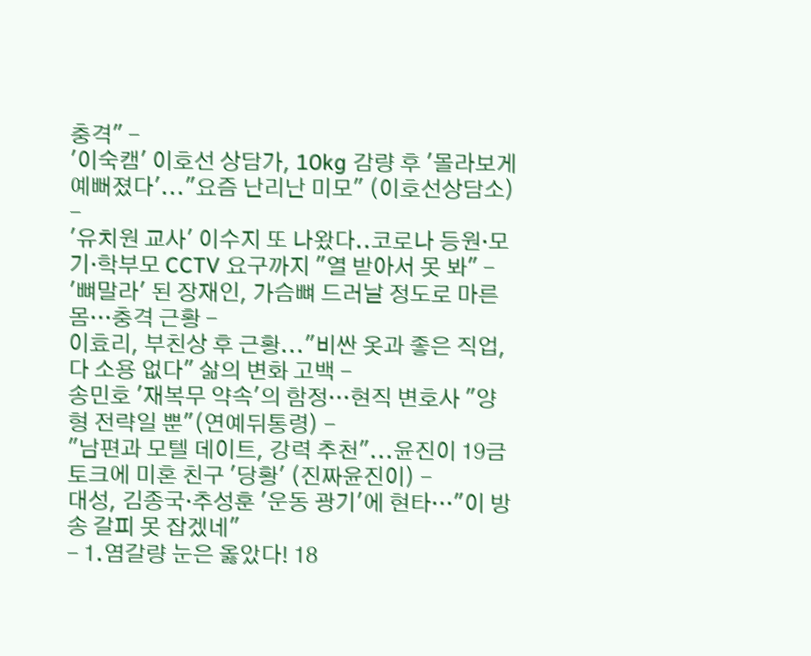충격" -
'이숙캠' 이호선 상담가, 10kg 감량 후 '몰라보게 예뻐졌다'..."요즘 난리난 미모" (이호선상담소) -
'유치원 교사' 이수지 또 나왔다..코로나 등원·모기·학부모 CCTV 요구까지 "열 받아서 못 봐" -
'뼈말라' 된 장재인, 가슴뼈 드러날 정도로 마른 몸…충격 근황 -
이효리, 부친상 후 근황..."비싼 옷과 좋은 직업, 다 소용 없다" 삶의 변화 고백 -
송민호 '재복무 약속'의 함정…현직 변호사 "양형 전략일 뿐"(연예뒤통령) -
"남편과 모텔 데이트, 강력 추천"...윤진이 19금 토크에 미혼 친구 '당황' (진짜윤진이) -
대성, 김종국·추성훈 '운동 광기'에 현타…"이 방송 갈피 못 잡겠네"
- 1.염갈량 눈은 옳았다! 18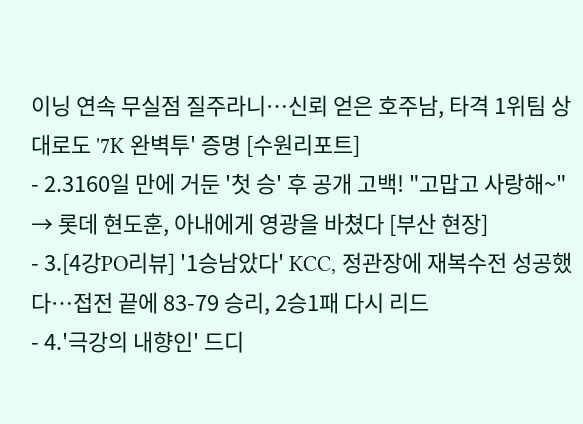이닝 연속 무실점 질주라니…신뢰 얻은 호주남, 타격 1위팀 상대로도 '7K 완벽투' 증명 [수원리포트]
- 2.3160일 만에 거둔 '첫 승' 후 공개 고백! "고맙고 사랑해~" → 롯데 현도훈, 아내에게 영광을 바쳤다 [부산 현장]
- 3.[4강PO리뷰] '1승남았다' KCC, 정관장에 재복수전 성공했다…접전 끝에 83-79 승리, 2승1패 다시 리드
- 4.'극강의 내향인' 드디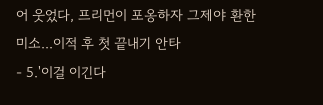어 웃었다, 프리먼이 포옹하자 그제야 환한 미소...이적 후 첫 끝내기 안타
- 5.'이걸 이긴다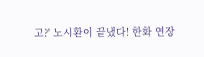고?' 노시환이 끝냈다! 한화 연장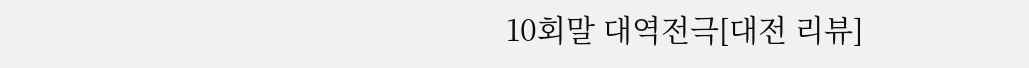10회말 대역전극[대전 리뷰]